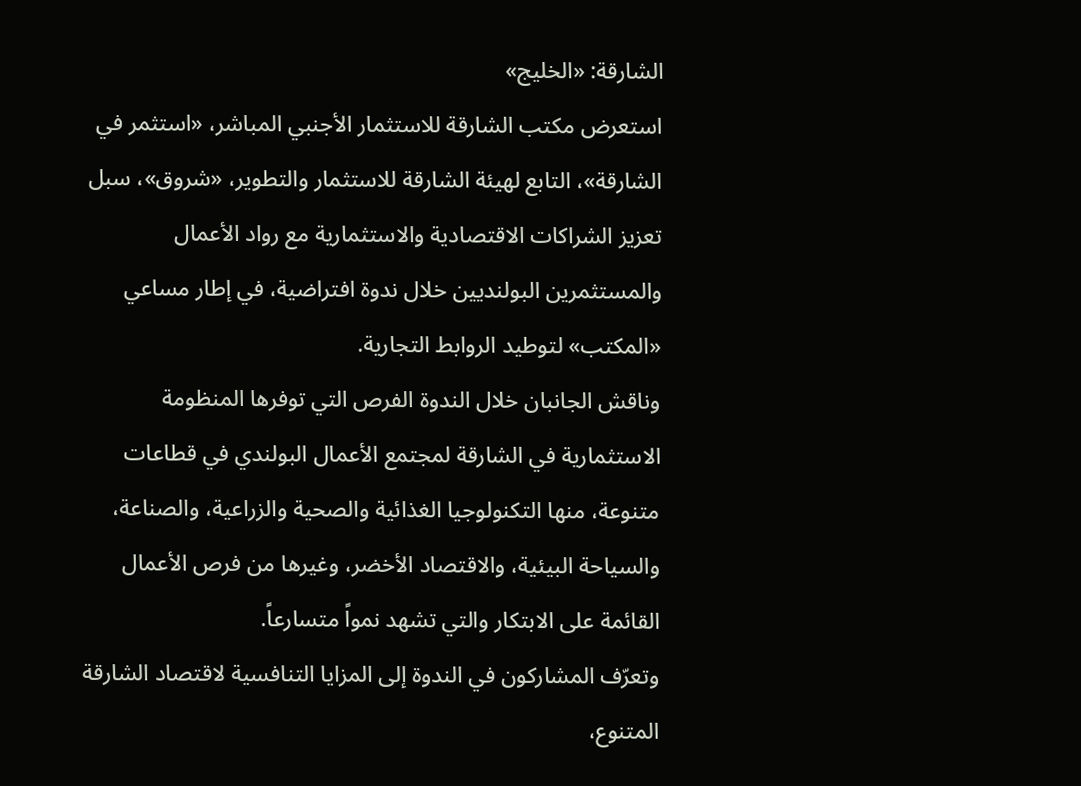الشارقة: «الخليج»
استعرض مكتب الشارقة للاستثمار الأجنبي المباشر، «استثمر في الشارقة»، التابع لهيئة الشارقة للاستثمار والتطوير، «شروق»، سبل تعزيز الشراكات الاقتصادية والاستثمارية مع رواد الأعمال والمستثمرين البولنديين خلال ندوة افتراضية، في إطار مساعي «المكتب» لتوطيد الروابط التجارية.
وناقش الجانبان خلال الندوة الفرص التي توفرها المنظومة الاستثمارية في الشارقة لمجتمع الأعمال البولندي في قطاعات متنوعة، منها التكنولوجيا الغذائية والصحية والزراعية، والصناعة، والسياحة البيئية، والاقتصاد الأخضر، وغيرها من فرص الأعمال القائمة على الابتكار والتي تشهد نمواً متسارعاً.
وتعرّف المشاركون في الندوة إلى المزايا التنافسية لاقتصاد الشارقة المتنوع،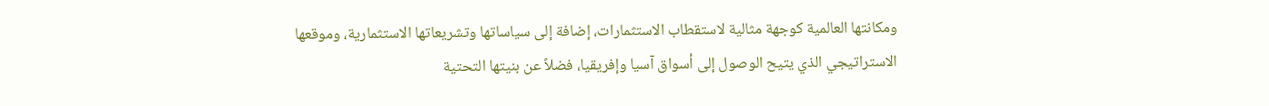ومكانتها العالمية كوجهة مثالية لاستقطاب الاستثمارات، إضافة إلى سياساتها وتشريعاتها الاستثمارية، وموقعها الاستراتيجي الذي يتيح الوصول إلى أسواق آسيا وإفريقيا، فضلاً عن بنيتها التحتية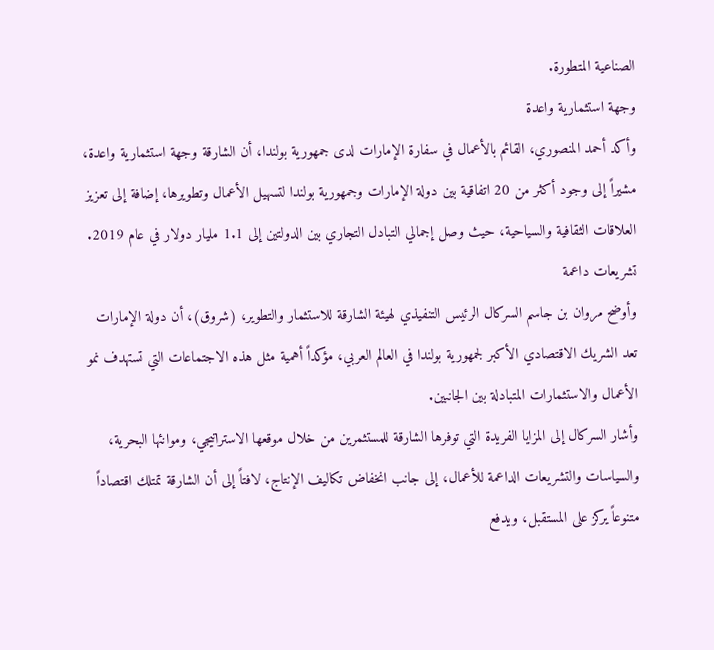الصناعية المتطورة.
وجهة استثمارية واعدة
وأكد أحمد المنصوري، القائم بالأعمال في سفارة الإمارات لدى جمهورية بولندا، أن الشارقة وجهة استثمارية واعدة، مشيراً إلى وجود أكثر من 20 اتفاقية بين دولة الإمارات وجمهورية بولندا لتسهيل الأعمال وتطويرها، إضافة إلى تعزيز العلاقات الثقافية والسياحية، حيث وصل إجمالي التبادل التجاري بين الدولتين إلى 1.1 مليار دولار في عام 2019.
تشريعات داعمة
وأوضح مروان بن جاسم السركال الرئيس التنفيذي لهيئة الشارقة للاستثمار والتطوير، (شروق)، أن دولة الإمارات تعد الشريك الاقتصادي الأكبر لجمهورية بولندا في العالم العربي، مؤكداً أهمية مثل هذه الاجتماعات التي تستهدف نمو الأعمال والاستثمارات المتبادلة بين الجانبين.
وأشار السركال إلى المزايا الفريدة التي توفرها الشارقة للمستثمرين من خلال موقعها الاستراتيجي، وموانئها البحرية، والسياسات والتشريعات الداعمة للأعمال، إلى جانب انخفاض تكاليف الإنتاج، لافتاً إلى أن الشارقة تمتلك اقتصاداً متنوعاً يركز على المستقبل، ويدفع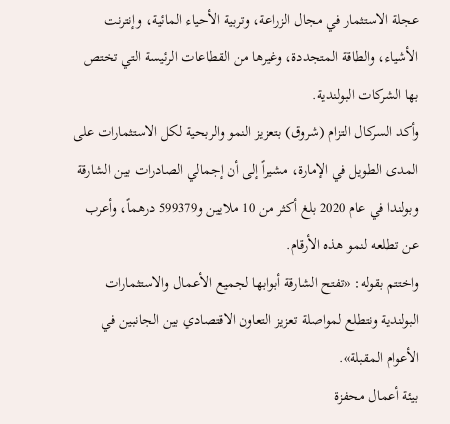عجلة الاستثمار في مجال الزراعة، وتربية الأحياء المائية، وإنترنت الأشياء، والطاقة المتجددة، وغيرها من القطاعات الرئيسة التي تختص بها الشركات البولندية.
وأكد السركال التزام (شروق) بتعزيز النمو والربحية لكل الاستثمارات على المدى الطويل في الإمارة، مشيراً إلى أن إجمالي الصادرات بين الشارقة وبولندا في عام 2020 بلغ أكثر من 10 ملايين و599379 درهماً، وأعرب عن تطلعه لنمو هذه الأرقام.
واختتم بقوله: «تفتح الشارقة أبوابها لجميع الأعمال والاستثمارات البولندية ونتطلع لمواصلة تعزيز التعاون الاقتصادي بين الجانبين في الأعوام المقبلة».
بيئة أعمال محفزة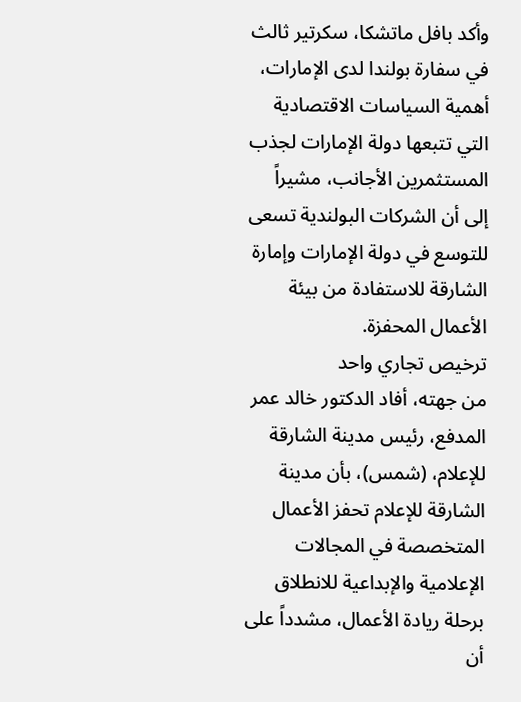وأكد بافل ماتشكا، سكرتير ثالث في سفارة بولندا لدى الإمارات، أهمية السياسات الاقتصادية التي تتبعها دولة الإمارات لجذب المستثمرين الأجانب، مشيراً إلى أن الشركات البولندية تسعى للتوسع في دولة الإمارات وإمارة الشارقة للاستفادة من بيئة الأعمال المحفزة.
ترخيص تجاري واحد
من جهته، أفاد الدكتور خالد عمر المدفع، رئيس مدينة الشارقة للإعلام، (شمس)، بأن مدينة الشارقة للإعلام تحفز الأعمال المتخصصة في المجالات الإعلامية والإبداعية للانطلاق برحلة ريادة الأعمال، مشدداً على أن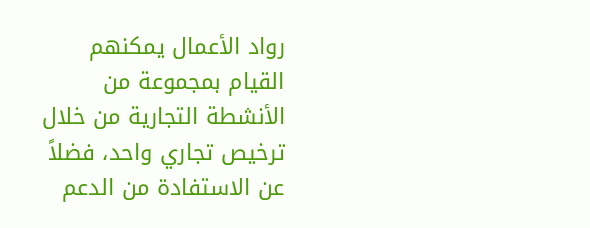رواد الأعمال يمكنهم القيام بمجموعة من الأنشطة التجارية من خلال ترخيص تجاري واحد، فضلاً عن الاستفادة من الدعم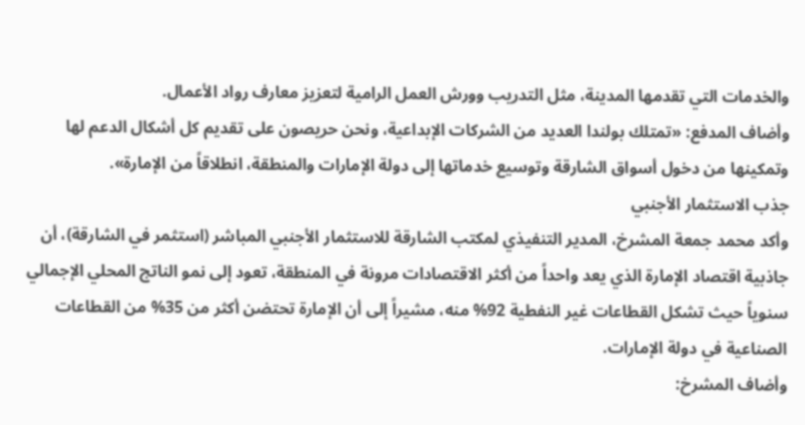والخدمات التي تقدمها المدينة، مثل التدريب وورش العمل الرامية لتعزيز معارف رواد الأعمال.
وأضاف المدفع: «تمتلك بولندا العديد من الشركات الإبداعية، ونحن حريصون على تقديم كل أشكال الدعم لها وتمكينها من دخول أسواق الشارقة وتوسيع خدماتها إلى دولة الإمارات والمنطقة، انطلاقاً من الإمارة».
جذب الاستثمار الأجنبي
وأكد محمد جمعة المشرخ، المدير التنفيذي لمكتب الشارقة للاستثمار الأجنبي المباشر (استثمر في الشارقة)، أن جاذبية اقتصاد الإمارة الذي يعد واحداً من أكثر الاقتصادات مرونة في المنطقة، تعود إلى نمو الناتج المحلي الإجمالي سنوياً حيث تشكل القطاعات غير النفطية 92% منه، مشيراً إلى أن الإمارة تحتضن أكثر من 35% من القطاعات الصناعية في دولة الإمارات.
وأضاف المشرخ: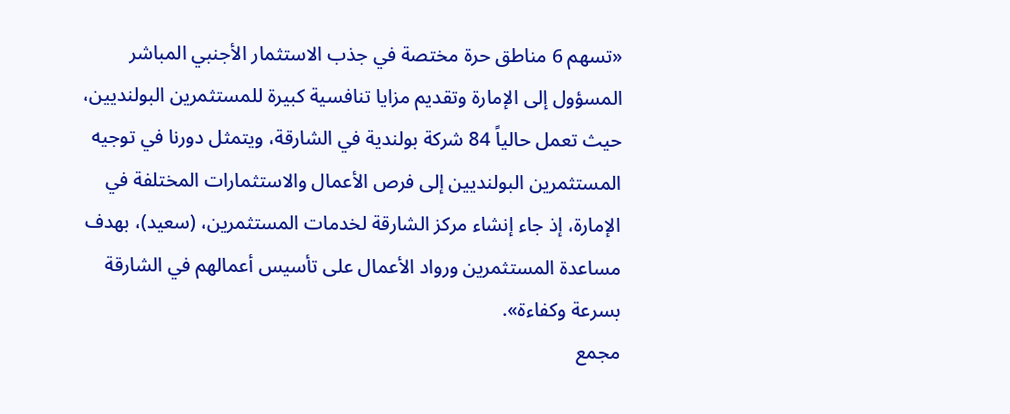«تسهم 6 مناطق حرة مختصة في جذب الاستثمار الأجنبي المباشر المسؤول إلى الإمارة وتقديم مزايا تنافسية كبيرة للمستثمرين البولنديين، حيث تعمل حالياً 84 شركة بولندية في الشارقة، ويتمثل دورنا في توجيه المستثمرين البولنديين إلى فرص الأعمال والاستثمارات المختلفة في الإمارة، إذ جاء إنشاء مركز الشارقة لخدمات المستثمرين، (سعيد)، بهدف مساعدة المستثمرين ورواد الأعمال على تأسيس أعمالهم في الشارقة بسرعة وكفاءة».
مجمع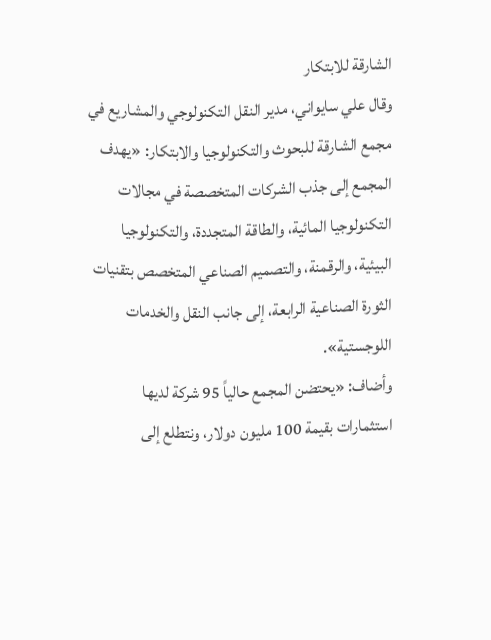الشارقة للابتكار
وقال علي سايواني، مدير النقل التكنولوجي والمشاريع في مجمع الشارقة للبحوث والتكنولوجيا والابتكار: «يهدف المجمع إلى جذب الشركات المتخصصة في مجالات التكنولوجيا المائية، والطاقة المتجددة، والتكنولوجيا البيئية، والرقمنة، والتصميم الصناعي المتخصص بتقنيات الثورة الصناعية الرابعة، إلى جانب النقل والخدمات اللوجستية».
وأضاف: «يحتضن المجمع حالياً 95 شركة لديها استثمارات بقيمة 100 مليون دولار، ونتطلع إلى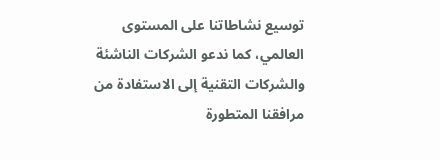توسيع نشاطاتنا على المستوى العالمي، كما ندعو الشركات الناشئة والشركات التقنية إلى الاستفادة من مرافقنا المتطورة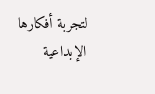لتجربة أفكارها الإبداعية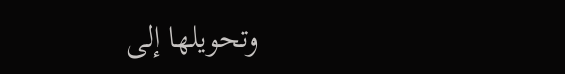وتحويلها إلى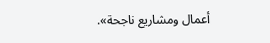أعمال ومشاريع ناجحة».